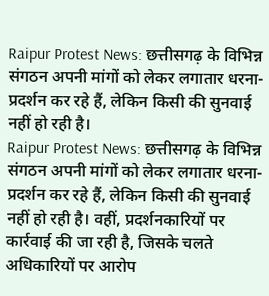Raipur Protest News: छत्तीसगढ़ के विभिन्न संगठन अपनी मांगों को लेकर लगातार धरना-प्रदर्शन कर रहे हैं, लेकिन किसी की सुनवाई नहीं हो रही है।
Raipur Protest News: छत्तीसगढ़ के विभिन्न संगठन अपनी मांगों को लेकर लगातार धरना-प्रदर्शन कर रहे हैं, लेकिन किसी की सुनवाई नहीं हो रही है। वहीं, प्रदर्शनकारियों पर कार्रवाई की जा रही है, जिसके चलते अधिकारियों पर आरोप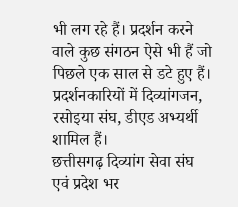भी लग रहे हैं। प्रदर्शन करने वाले कुछ संगठन ऐसे भी हैं जो पिछले एक साल से डटे हुए हैं। प्रदर्शनकारियों में दिव्यांगजन, रसोइया संघ, डीएड अभ्यर्थी शामिल हैं।
छत्तीसगढ़ दिव्यांग सेवा संघ एवं प्रदेश भर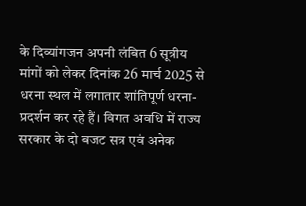के दिव्यांगजन अपनी लंबित 6 सूत्रीय मांगों को लेकर दिनांक 26 मार्च 2025 से धरना स्थल में लगातार शांतिपूर्ण धरना-प्रदर्शन कर रहे हैं। विगत अवधि में राज्य सरकार के दो बजट सत्र एवं अनेक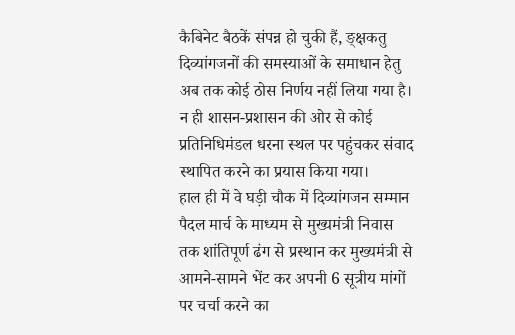कैबिनेट बैठकें संपन्न हो चुकी हैं, ङ्क्षकतु दिव्यांगजनों की समस्याओं के समाधान हेतु अब तक कोई ठोस निर्णय नहीं लिया गया है। न ही शासन-प्रशासन की ओर से कोई प्रतिनिधिमंडल धरना स्थल पर पहुंचकर संवाद स्थापित करने का प्रयास किया गया।
हाल ही में वे घड़ी चौक में दिव्यांगजन सम्मान पैदल मार्च के माध्यम से मुख्यमंत्री निवास तक शांतिपूर्ण ढंग से प्रस्थान कर मुख्यमंत्री से आमने-सामने भेंट कर अपनी 6 सूत्रीय मांगों पर चर्चा करने का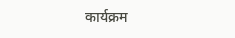कार्यक्रम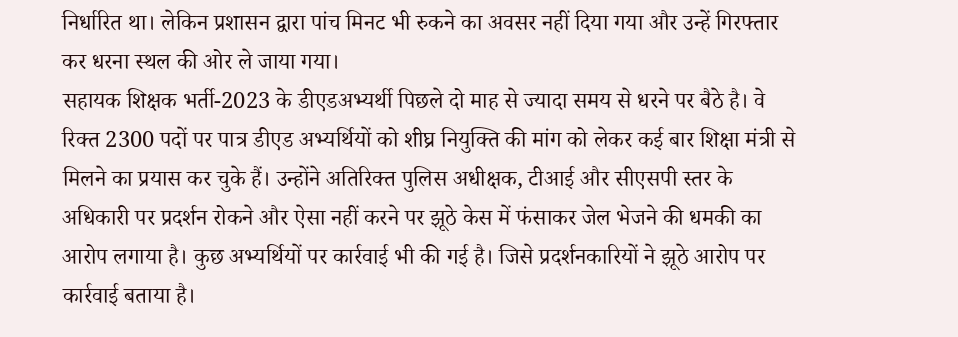निर्धारित था। लेकिन प्रशासन द्वारा पांच मिनट भी रुकने का अवसर नहीं दिया गया और उन्हें गिरफ्तार कर धरना स्थल की ओर ले जाया गया।
सहायक शिक्षक भर्ती-2023 के डीएडअभ्यर्थी पिछले दो माह से ज्यादा समय से धरने पर बैठे है। वे रिक्त 2300 पदों पर पात्र डीएड अभ्यर्थियों को शीघ्र नियुक्ति की मांग को लेकर कई बार शिक्षा मंत्री से मिलने का प्रयास कर चुके हैं। उन्होंने अतिरिक्त पुलिस अधीक्षक, टीआई और सीएसपी स्तर के अधिकारी पर प्रदर्शन रोकने और ऐसा नहीं करने पर झूठे केस में फंसाकर जेल भेजने की धमकी का आरोप लगाया है। कुछ अभ्यर्थियों पर कार्रवाई भी की गई है। जिसे प्रदर्शनकारियों ने झूठे आरोप पर कार्रवाई बताया है।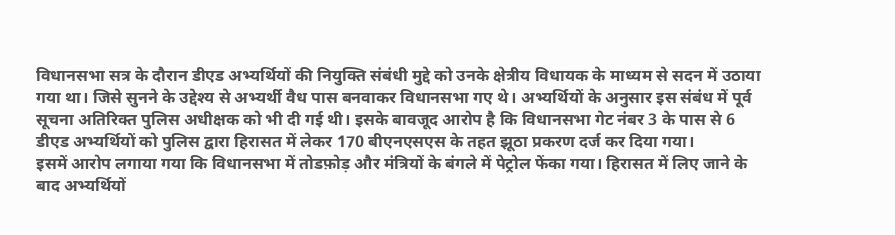विधानसभा सत्र के दौरान डीएड अभ्यर्थियों की नियुक्ति संबंधी मुद्दे को उनके क्षेत्रीय विधायक के माध्यम से सदन में उठाया गया था। जिसे सुनने के उद्देश्य से अभ्यर्थी वैध पास बनवाकर विधानसभा गए थे। अभ्यर्थियों के अनुसार इस संबंध में पूर्व सूचना अतिरिक्त पुलिस अधीक्षक को भी दी गई थी। इसके बावजूद आरोप है कि विधानसभा गेट नंबर 3 के पास से 6 डीएड अभ्यर्थियों को पुलिस द्वारा हिरासत में लेकर 170 बीएनएसएस के तहत झूठा प्रकरण दर्ज कर दिया गया।
इसमें आरोप लगाया गया कि विधानसभा में तोडफ़ोड़ और मंत्रियों के बंगले में पेट्रोल फेंका गया। हिरासत में लिए जाने के बाद अभ्यर्थियों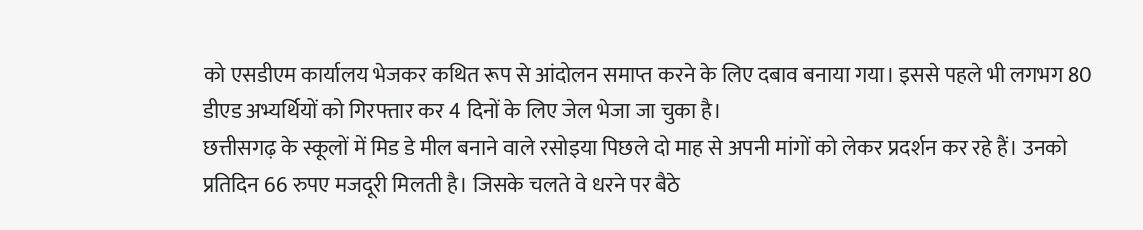को एसडीएम कार्यालय भेजकर कथित रूप से आंदोलन समाप्त करने के लिए दबाव बनाया गया। इससे पहले भी लगभग 80 डीएड अभ्यर्थियों को गिरफ्तार कर 4 दिनों के लिए जेल भेजा जा चुका है।
छत्तीसगढ़ के स्कूलों में मिड डे मील बनाने वाले रसोइया पिछले दो माह से अपनी मांगों को लेकर प्रदर्शन कर रहे हैं। उनको प्रतिदिन 66 रुपए मजदूरी मिलती है। जिसके चलते वे धरने पर बैठे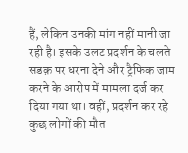हैं, लेकिन उनकी मांग नहीं मानी जा रही है। इसके उलट प्रदर्शन के चलते सडक़ पर धरना देने और ट्रैफिक जाम करने के आरोप में मामला दर्ज कर दिया गया था। वहीं, प्रदर्शन कर रहे कुछ लोगों की मौत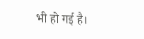भी हो गई है।